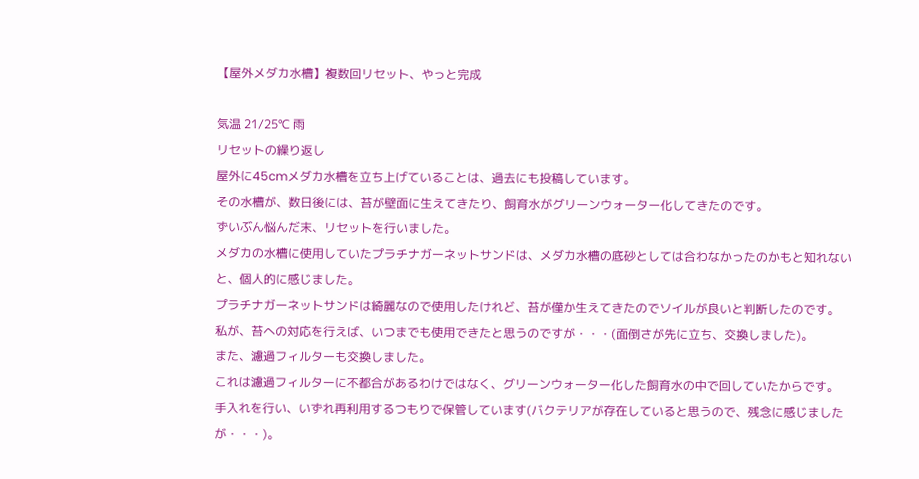【屋外メダカ水槽】複数回リセット、やっと完成

気温 21/25℃ 雨
リセットの繰り返し
屋外に45cmメダカ水槽を立ち上げていることは、過去にも投稿しています。
その水槽が、数日後には、苔が壁面に生えてきたり、飼育水がグリーンウォーター化してきたのです。
ずいぶん悩んだ末、リセットを行いました。
メダカの水槽に使用していたプラチナガーネットサンドは、メダカ水槽の底砂としては合わなかったのかもと知れないと、個人的に感じました。
プラチナガーネットサンドは綺麗なので使用したけれど、苔が僅か生えてきたのでソイルが良いと判断したのです。
私が、苔への対応を行えば、いつまでも使用できたと思うのですが・・・(面倒さが先に立ち、交換しました)。
また、濾過フィルターも交換しました。
これは濾過フィルターに不都合があるわけではなく、グリーンウォーター化した飼育水の中で回していたからです。
手入れを行い、いずれ再利用するつもりで保管しています(バクテリアが存在していると思うので、残念に感じましたが・・・)。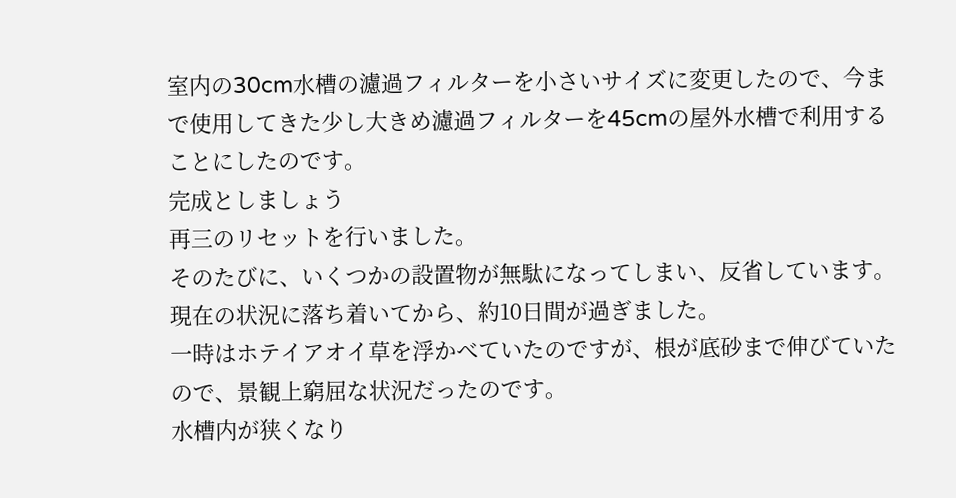室内の30cm水槽の濾過フィルターを小さいサイズに変更したので、今まで使用してきた少し大きめ濾過フィルターを45cmの屋外水槽で利用することにしたのです。
完成としましょう
再三のリセットを行いました。
そのたびに、いくつかの設置物が無駄になってしまい、反省しています。
現在の状況に落ち着いてから、約10日間が過ぎました。
一時はホテイアオイ草を浮かべていたのですが、根が底砂まで伸びていたので、景観上窮屈な状況だったのです。
水槽内が狭くなり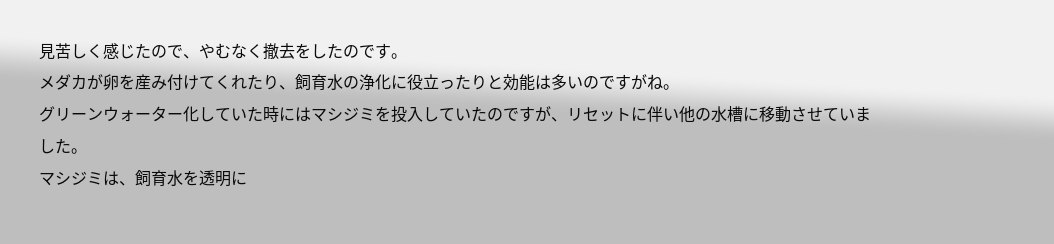見苦しく感じたので、やむなく撤去をしたのです。
メダカが卵を産み付けてくれたり、飼育水の浄化に役立ったりと効能は多いのですがね。
グリーンウォーター化していた時にはマシジミを投入していたのですが、リセットに伴い他の水槽に移動させていました。
マシジミは、飼育水を透明に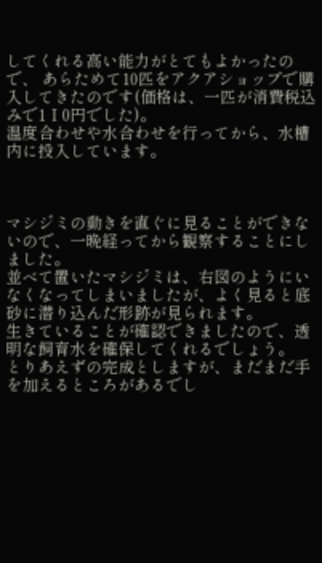してくれる高い能力がとてもよかったので、 あらためて10匹をアクアショップで購入してきたのです(価格は、一匹が消費税込みで1Ⅰ0円でした)。
温度合わせや水合わせを行ってから、水槽内に投入しています。



マシジミの動きを直ぐに見ることができないので、一晩経ってから観察することにしました。
並べて置いたマシジミは、右図のようにいなくなってしまいましたが、よく見ると底砂に潜り込んだ形跡が見られます。
生きていることが確認できましたので、透明な飼育水を確保してくれるでしょう。
とりあえずの完成としますが、まだまだ手を加えるところがあるでし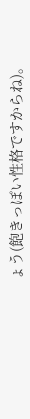ょう(飽きっぽい性格ですからね)。